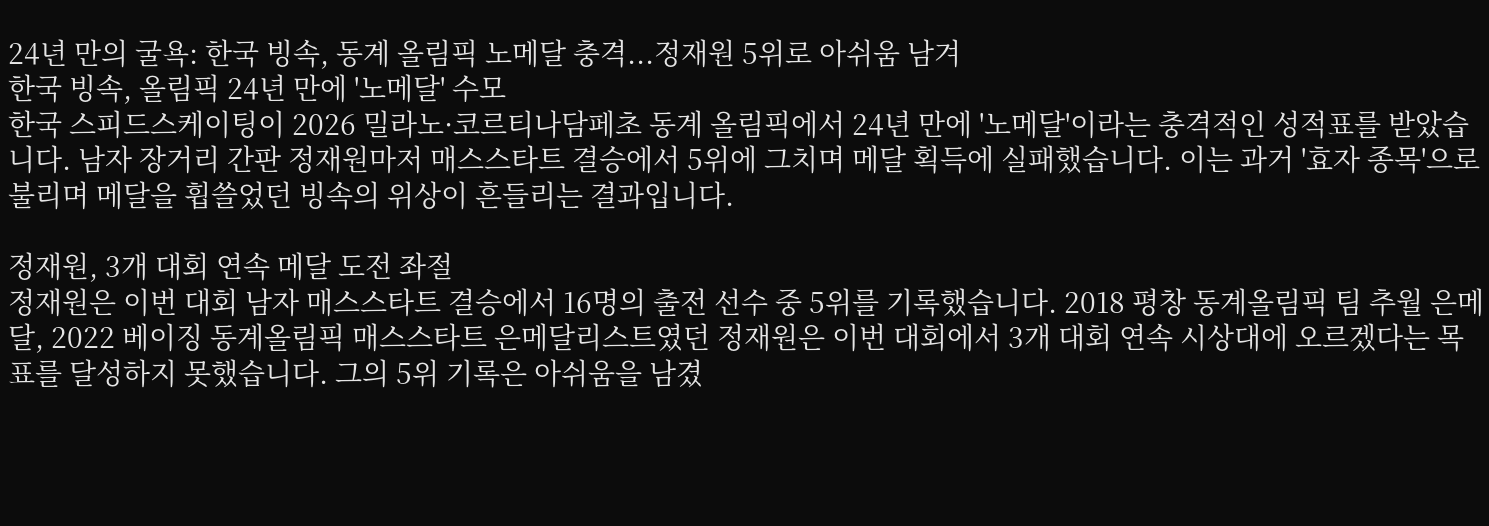24년 만의 굴욕: 한국 빙속, 동계 올림픽 노메달 충격...정재원 5위로 아쉬움 남겨
한국 빙속, 올림픽 24년 만에 '노메달' 수모
한국 스피드스케이팅이 2026 밀라노·코르티나담페초 동계 올림픽에서 24년 만에 '노메달'이라는 충격적인 성적표를 받았습니다. 남자 장거리 간판 정재원마저 매스스타트 결승에서 5위에 그치며 메달 획득에 실패했습니다. 이는 과거 '효자 종목'으로 불리며 메달을 휩쓸었던 빙속의 위상이 흔들리는 결과입니다.

정재원, 3개 대회 연속 메달 도전 좌절
정재원은 이번 대회 남자 매스스타트 결승에서 16명의 출전 선수 중 5위를 기록했습니다. 2018 평창 동계올림픽 팀 추월 은메달, 2022 베이징 동계올림픽 매스스타트 은메달리스트였던 정재원은 이번 대회에서 3개 대회 연속 시상대에 오르겠다는 목표를 달성하지 못했습니다. 그의 5위 기록은 아쉬움을 남겼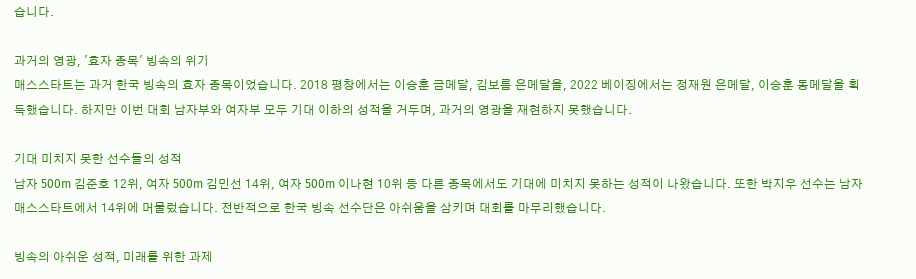습니다.

과거의 영광, '효자 종목' 빙속의 위기
매스스타트는 과거 한국 빙속의 효자 종목이었습니다. 2018 평창에서는 이승훈 금메달, 김보름 은메달을, 2022 베이징에서는 정재원 은메달, 이승훈 동메달을 획득했습니다. 하지만 이번 대회 남자부와 여자부 모두 기대 이하의 성적을 거두며, 과거의 영광을 재현하지 못했습니다.

기대 미치지 못한 선수들의 성적
남자 500m 김준호 12위, 여자 500m 김민선 14위, 여자 500m 이나현 10위 등 다른 종목에서도 기대에 미치지 못하는 성적이 나왔습니다. 또한 박지우 선수는 남자 매스스타트에서 14위에 머물렀습니다. 전반적으로 한국 빙속 선수단은 아쉬움을 삼키며 대회를 마무리했습니다.

빙속의 아쉬운 성적, 미래를 위한 과제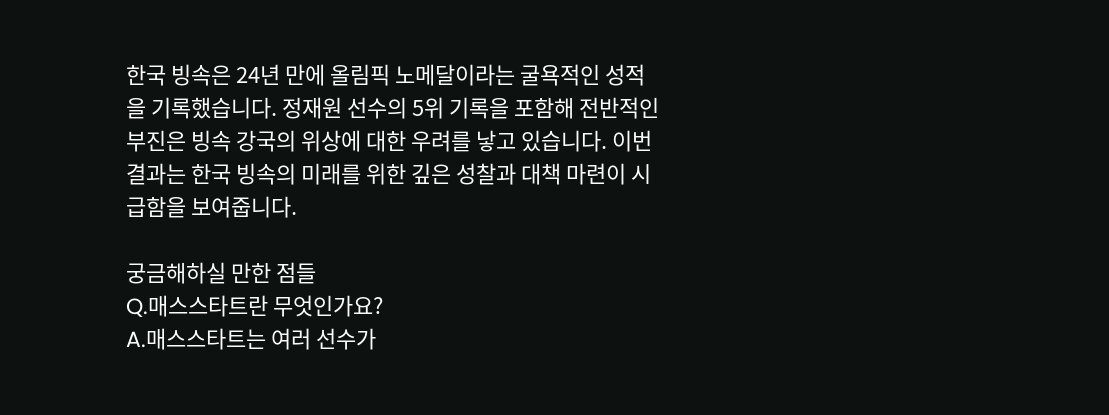한국 빙속은 24년 만에 올림픽 노메달이라는 굴욕적인 성적을 기록했습니다. 정재원 선수의 5위 기록을 포함해 전반적인 부진은 빙속 강국의 위상에 대한 우려를 낳고 있습니다. 이번 결과는 한국 빙속의 미래를 위한 깊은 성찰과 대책 마련이 시급함을 보여줍니다.

궁금해하실 만한 점들
Q.매스스타트란 무엇인가요?
A.매스스타트는 여러 선수가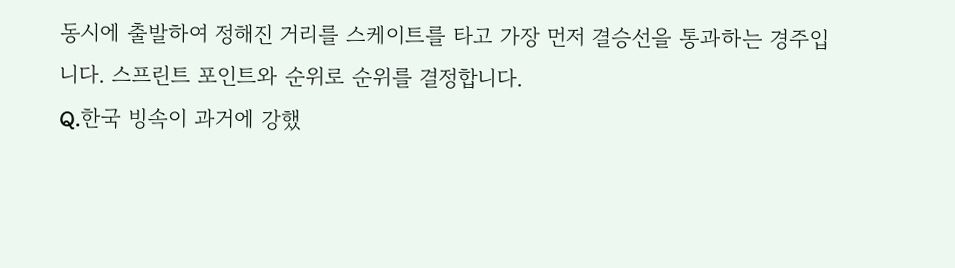동시에 출발하여 정해진 거리를 스케이트를 타고 가장 먼저 결승선을 통과하는 경주입니다. 스프린트 포인트와 순위로 순위를 결정합니다.
Q.한국 빙속이 과거에 강했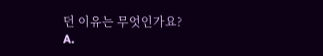던 이유는 무엇인가요?
A.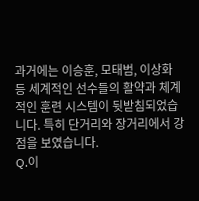과거에는 이승훈, 모태범, 이상화 등 세계적인 선수들의 활약과 체계적인 훈련 시스템이 뒷받침되었습니다. 특히 단거리와 장거리에서 강점을 보였습니다.
Q.이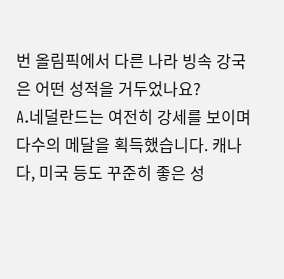번 올림픽에서 다른 나라 빙속 강국은 어떤 성적을 거두었나요?
A.네덜란드는 여전히 강세를 보이며 다수의 메달을 획득했습니다. 캐나다, 미국 등도 꾸준히 좋은 성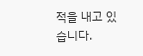적을 내고 있습니다.